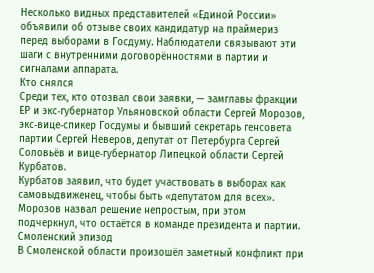Несколько видных представителей «Единой России» объявили об отзыве своих кандидатур на праймериз перед выборами в Госдуму. Наблюдатели связывают эти шаги с внутренними договорённостями в партии и сигналами аппарата.
Кто снялся
Среди тех, кто отозвал свои заявки, — замглавы фракции ЕР и экс‑губернатор Ульяновской области Сергей Морозов, экс‑вице‑спикер Госдумы и бывший секретарь генсовета партии Сергей Неверов, депутат от Петербурга Сергей Соловьёв и вице‑губернатор Липецкой области Сергей Курбатов.
Курбатов заявил, что будет участвовать в выборах как самовыдвиженец, чтобы быть «депутатом для всех». Морозов назвал решение непростым, при этом подчеркнул, что остаётся в команде президента и партии.
Смоленский эпизод
В Смоленской области произошёл заметный конфликт при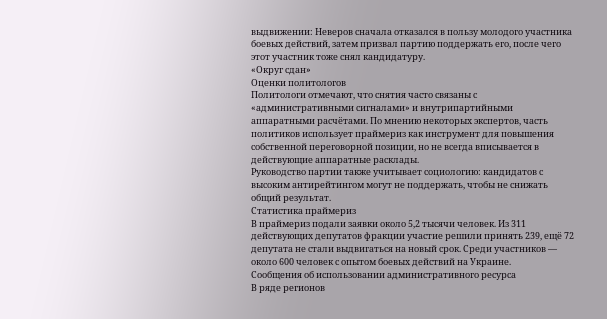выдвижении: Неверов сначала отказался в пользу молодого участника боевых действий, затем призвал партию поддержать его, после чего этот участник тоже снял кандидатуру.
«Округ сдан»
Оценки политологов
Политологи отмечают, что снятия часто связаны с «административными сигналами» и внутрипартийными аппаратными расчётами. По мнению некоторых экспертов, часть политиков использует праймериз как инструмент для повышения собственной переговорной позиции, но не всегда вписывается в действующие аппаратные расклады.
Руководство партии также учитывает социологию: кандидатов с высоким антирейтингом могут не поддержать, чтобы не снижать общий результат.
Статистика праймериз
В праймериз подали заявки около 5,2 тысячи человек. Из 311 действующих депутатов фракции участие решили принять 239, ещё 72 депутата не стали выдвигаться на новый срок. Среди участников — около 600 человек с опытом боевых действий на Украине.
Сообщения об использовании административного ресурса
В ряде регионов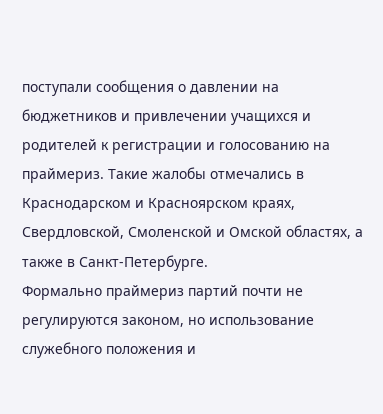поступали сообщения о давлении на бюджетников и привлечении учащихся и родителей к регистрации и голосованию на праймериз. Такие жалобы отмечались в Краснодарском и Красноярском краях, Свердловской, Смоленской и Омской областях, а также в Санкт‑Петербурге.
Формально праймериз партий почти не регулируются законом, но использование служебного положения и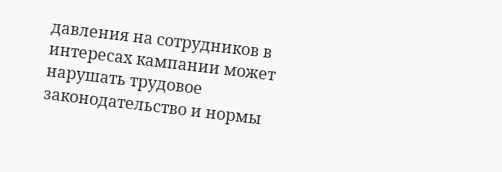давления на сотрудников в интересах кампании может нарушать трудовое законодательство и нормы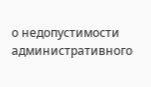о недопустимости административного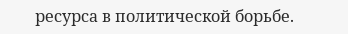ресурса в политической борьбе.